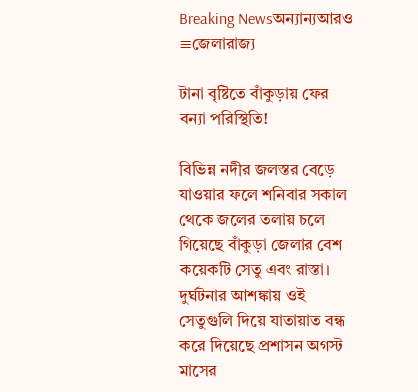Breaking Newsঅন্যান্যআরও ≡জেলারাজ্য

টানা বৃষ্টিতে বাঁকুড়ায় ফের বন্যা পরিস্থিতি!

বিভিন্ন নদীর জলস্তর বেড়ে যাওয়ার ফলে শনিবার সকাল থেকে জলের তলায় চলে গিয়েছে বাঁকুড়া জেলার বেশ কয়েকটি সেতু এবং রাস্তা। দুর্ঘটনার আশঙ্কায় ওই সেতুগুলি দিয়ে যাতায়াত বন্ধ করে দিয়েছে প্রশাসন অগস্ট মাসের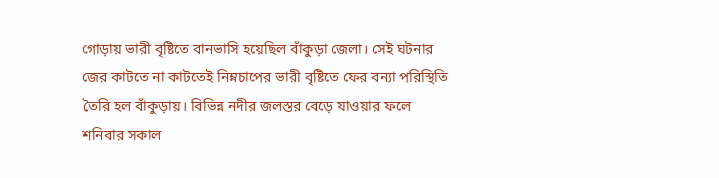গোড়ায় ভারী বৃষ্টিতে বানভাসি হয়েছিল বাঁকুড়া জেলা। সেই ঘটনার জের কাটতে না কাটতেই নিম্নচাপের ভারী বৃষ্টিতে ফের বন্যা পরিস্থিতি তৈরি হল বাঁকুড়ায়। বিভিন্ন নদীর জলস্তর বেড়ে যাওয়ার ফলে শনিবার সকাল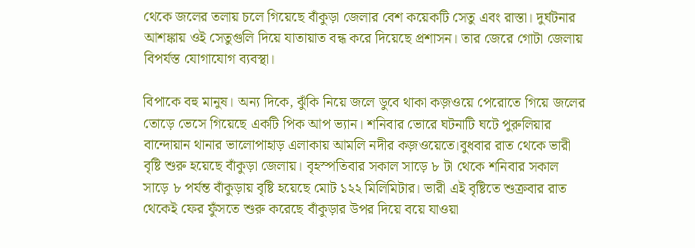থেকে জলের তলায় চলে গিয়েছে বাঁকুড়া জেলার বেশ কয়েকটি সেতু এবং রাস্তা। দুর্ঘটনার আশঙ্কায় ওই সেতুগুলি দিয়ে যাতায়াত বন্ধ করে দিয়েছে প্রশাসন। তার জেরে গোটা জেলায় বিপর্যস্ত যোগাযোগ ব্যবস্থা।

বিপাকে বহু মানুষ। অন্য দিকে, ঝুঁকি নিয়ে জলে ডুবে থাকা কজ়ওয়ে পেরোতে গিয়ে জলের তোড়ে ভেসে গিয়েছে একটি পিক আপ ভ্যান। শনিবার ভোরে ঘটনাটি ঘটে পুরুলিয়ার বান্দোয়ান থানার ভালোপাহাড় এলাকায় আমলি নদীর কজ়ওয়েতে।বুধবার রাত থেকে ভারী বৃষ্টি শুরু হয়েছে বাঁকুড়া জেলায়। বৃহস্পতিবার সকাল সাড়ে ৮ টা থেকে শনিবার সকাল সাড়ে ৮ পর্যন্ত বাঁকুড়ায় বৃষ্টি হয়েছে মোট ১২২ মিলিমিটার। ভারী এই বৃষ্টিতে শুক্রবার রাত থেকেই ফের ফুঁসতে শুরু করেছে বাঁকুড়ার উপর দিয়ে বয়ে যাওয়া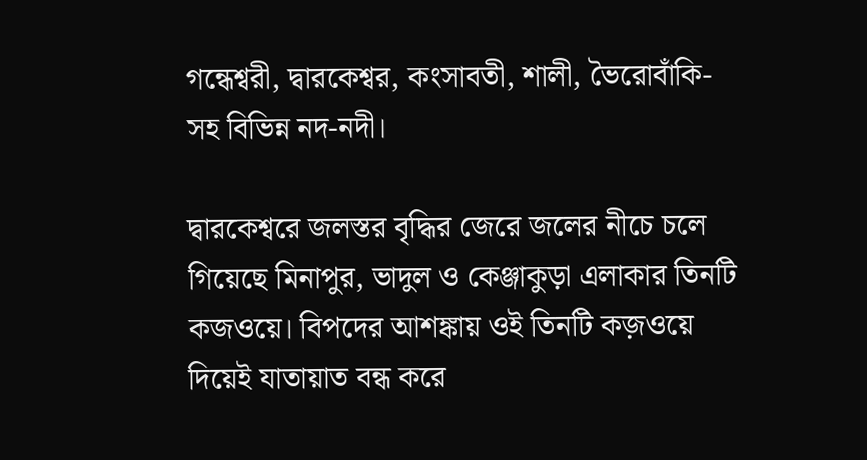গন্ধেশ্বরী, দ্বারকেশ্বর, কংসাবতী, শালী, ভৈরোবাঁকি-সহ বিভিন্ন নদ-নদী।

দ্বারকেশ্বরে জলস্তর বৃদ্ধির জেরে জলের নীচে চলে গিয়েছে মিনাপুর, ভাদুল ও কেঞ্জাকুড়া এলাকার তিনটি কজওয়ে। বিপদের আশঙ্কায় ওই তিনটি কজ়ওয়ে দিয়েই যাতায়াত বন্ধ করে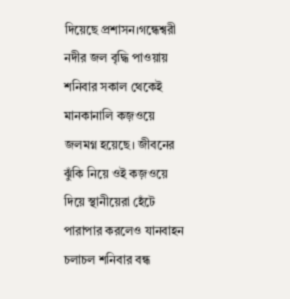দিয়েছে প্রশাসন।গন্ধেশ্বরী নদীর জল বৃদ্ধি পাওয়ায় শনিবার সকাল থেকেই মানকানালি কজ়ওয়ে জলমগ্ন হয়েছে। জীবনের ঝুঁকি নিয়ে ওই কজ়ওয়ে দিয়ে স্থানীয়েরা হেঁটে পারাপার করলেও যানবাহন চলাচল শনিবার বন্ধ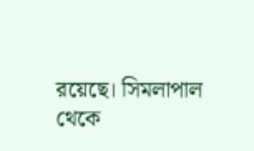রয়েছে। সিমলাপাল থেকে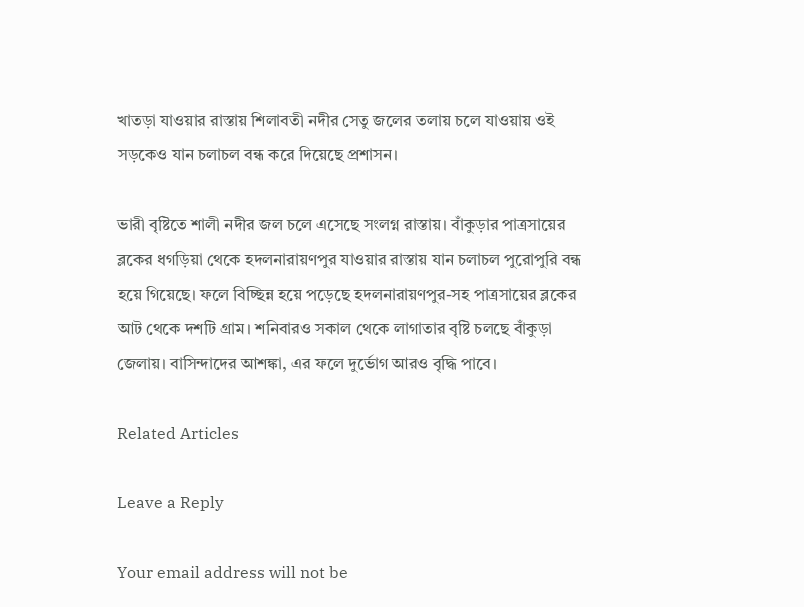খাতড়া যাওয়ার রাস্তায় শিলাবতী নদীর সেতু জলের তলায় চলে যাওয়ায় ওই সড়কেও যান চলাচল বন্ধ করে দিয়েছে প্রশাসন।

ভারী বৃষ্টিতে শালী নদীর জল চলে এসেছে সংলগ্ন রাস্তায়। বাঁকুড়ার পাত্রসায়ের ব্লকের ধগড়িয়া থেকে হদলনারায়ণপুর যাওয়ার রাস্তায় যান চলাচল পুরোপুরি বন্ধ হয়ে গিয়েছে। ফলে বিচ্ছিন্ন হয়ে পড়েছে হদলনারায়ণপুর-সহ পাত্রসায়ের ব্লকের আট থেকে দশটি গ্রাম। শনিবারও সকাল থেকে লাগাতার বৃষ্টি চলছে বাঁকুড়া জেলায়। বাসিন্দাদের আশঙ্কা, এর ফলে দুর্ভোগ আরও বৃদ্ধি পাবে।

Related Articles

Leave a Reply

Your email address will not be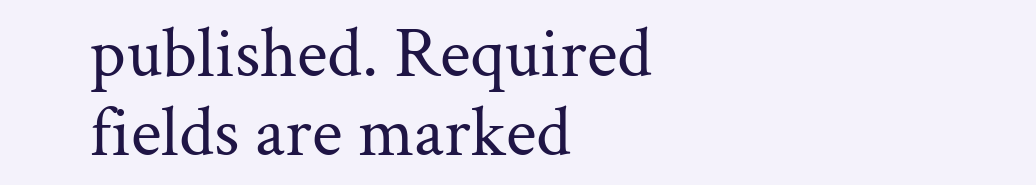published. Required fields are marked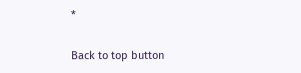*

Back to top button